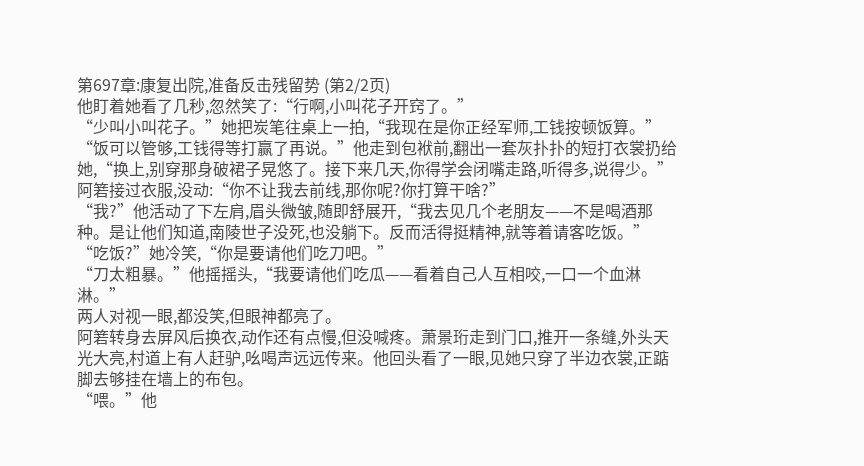第697章:康复出院,准备反击残留势 (第2/2页)
他盯着她看了几秒,忽然笑了:“行啊,小叫花子开窍了。”
“少叫小叫花子。”她把炭笔往桌上一拍,“我现在是你正经军师,工钱按顿饭算。”
“饭可以管够,工钱得等打赢了再说。”他走到包袱前,翻出一套灰扑扑的短打衣裳扔给她,“换上,别穿那身破裙子晃悠了。接下来几天,你得学会闭嘴走路,听得多,说得少。”
阿箬接过衣服,没动:“你不让我去前线,那你呢?你打算干啥?”
“我?”他活动了下左肩,眉头微皱,随即舒展开,“我去见几个老朋友——不是喝酒那种。是让他们知道,南陵世子没死,也没躺下。反而活得挺精神,就等着请客吃饭。”
“吃饭?”她冷笑,“你是要请他们吃刀吧。”
“刀太粗暴。”他摇摇头,“我要请他们吃瓜——看着自己人互相咬,一口一个血淋淋。”
两人对视一眼,都没笑,但眼神都亮了。
阿箬转身去屏风后换衣,动作还有点慢,但没喊疼。萧景珩走到门口,推开一条缝,外头天光大亮,村道上有人赶驴,吆喝声远远传来。他回头看了一眼,见她只穿了半边衣裳,正踮脚去够挂在墙上的布包。
“喂。”他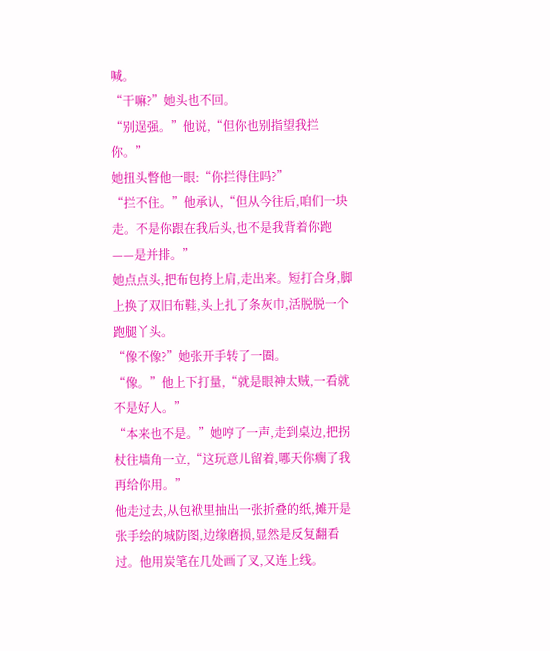喊。
“干嘛?”她头也不回。
“别逞强。”他说,“但你也别指望我拦你。”
她扭头瞥他一眼:“你拦得住吗?”
“拦不住。”他承认,“但从今往后,咱们一块走。不是你跟在我后头,也不是我背着你跑——是并排。”
她点点头,把布包挎上肩,走出来。短打合身,脚上换了双旧布鞋,头上扎了条灰巾,活脱脱一个跑腿丫头。
“像不像?”她张开手转了一圈。
“像。”他上下打量,“就是眼神太贼,一看就不是好人。”
“本来也不是。”她哼了一声,走到桌边,把拐杖往墙角一立,“这玩意儿留着,哪天你瘸了我再给你用。”
他走过去,从包袱里抽出一张折叠的纸,摊开是张手绘的城防图,边缘磨损,显然是反复翻看过。他用炭笔在几处画了叉,又连上线。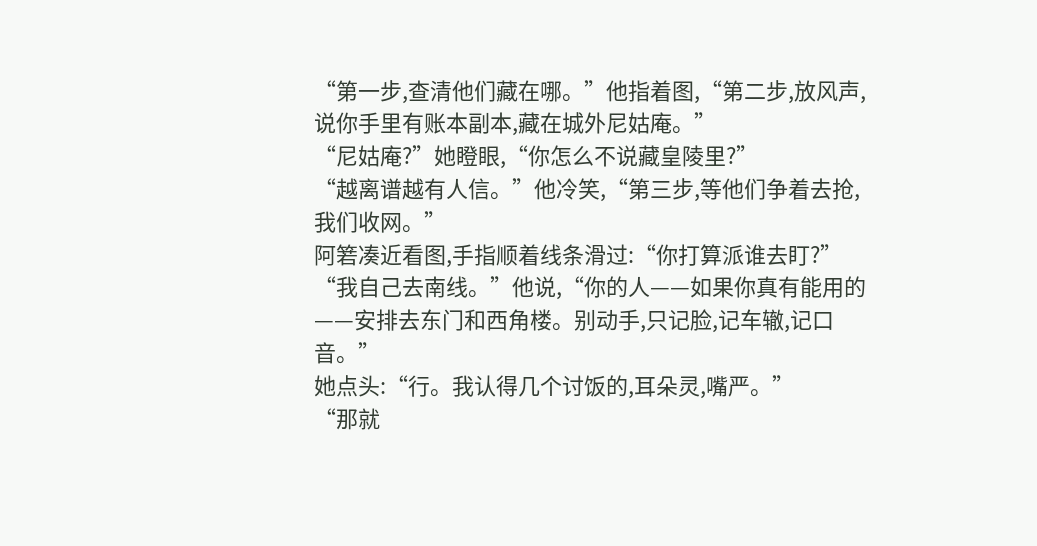“第一步,查清他们藏在哪。”他指着图,“第二步,放风声,说你手里有账本副本,藏在城外尼姑庵。”
“尼姑庵?”她瞪眼,“你怎么不说藏皇陵里?”
“越离谱越有人信。”他冷笑,“第三步,等他们争着去抢,我们收网。”
阿箬凑近看图,手指顺着线条滑过:“你打算派谁去盯?”
“我自己去南线。”他说,“你的人——如果你真有能用的——安排去东门和西角楼。别动手,只记脸,记车辙,记口音。”
她点头:“行。我认得几个讨饭的,耳朵灵,嘴严。”
“那就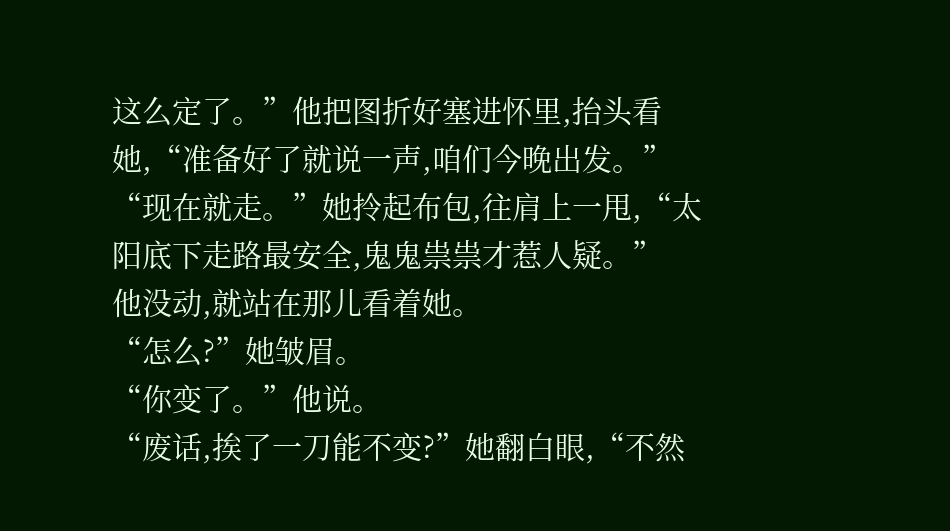这么定了。”他把图折好塞进怀里,抬头看她,“准备好了就说一声,咱们今晚出发。”
“现在就走。”她拎起布包,往肩上一甩,“太阳底下走路最安全,鬼鬼祟祟才惹人疑。”
他没动,就站在那儿看着她。
“怎么?”她皱眉。
“你变了。”他说。
“废话,挨了一刀能不变?”她翻白眼,“不然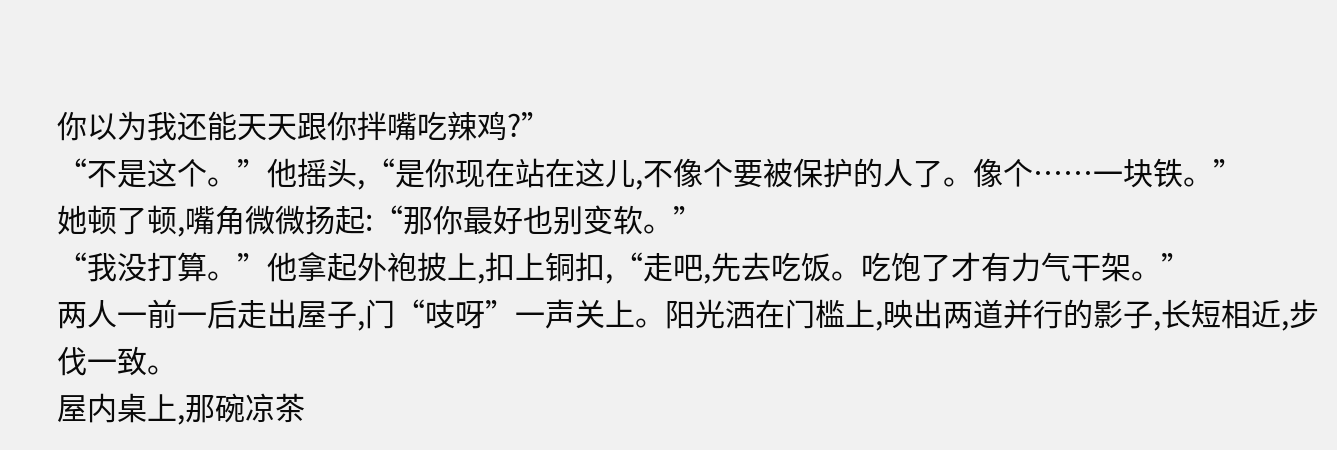你以为我还能天天跟你拌嘴吃辣鸡?”
“不是这个。”他摇头,“是你现在站在这儿,不像个要被保护的人了。像个……一块铁。”
她顿了顿,嘴角微微扬起:“那你最好也别变软。”
“我没打算。”他拿起外袍披上,扣上铜扣,“走吧,先去吃饭。吃饱了才有力气干架。”
两人一前一后走出屋子,门“吱呀”一声关上。阳光洒在门槛上,映出两道并行的影子,长短相近,步伐一致。
屋内桌上,那碗凉茶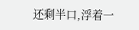还剩半口,浮着一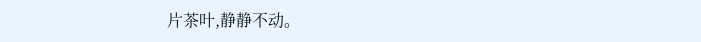片茶叶,静静不动。